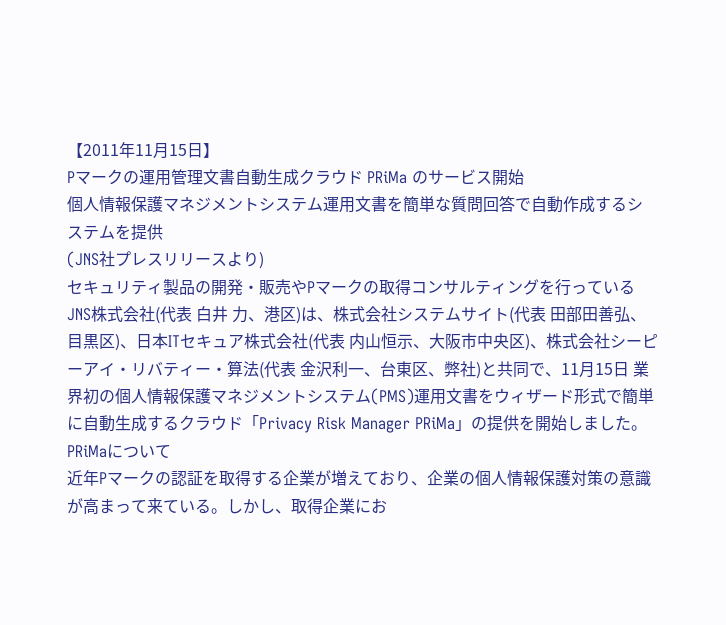【2011年11月15日】
Pマークの運用管理文書自動生成クラウド PRiMa のサービス開始
個人情報保護マネジメントシステム運用文書を簡単な質問回答で自動作成するシステムを提供
(JNS社プレスリリースより)
セキュリティ製品の開発・販売やPマークの取得コンサルティングを行っている JNS株式会社(代表 白井 力、港区)は、株式会社システムサイト(代表 田部田善弘、目黒区)、日本ITセキュア株式会社(代表 内山恒示、大阪市中央区)、株式会社シーピーアイ・リバティー・算法(代表 金沢利一、台東区、弊社)と共同で、11月15日 業界初の個人情報保護マネジメントシステム(PMS)運用文書をウィザード形式で簡単に自動生成するクラウド「Privacy Risk Manager PRiMa」の提供を開始しました。
PRiMaについて
近年Pマークの認証を取得する企業が増えており、企業の個人情報保護対策の意識が高まって来ている。しかし、取得企業にお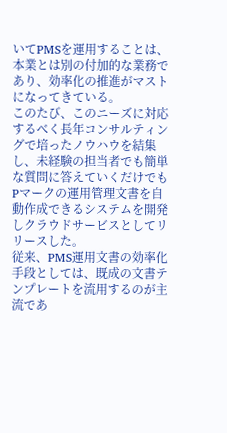いてPMSを運用することは、本業とは別の付加的な業務であり、効率化の推進がマストになってきている。
このたび、このニーズに対応するべく長年コンサルティングで培ったノウハウを結集し、未経験の担当者でも簡単な質問に答えていくだけでもPマークの運用管理文書を自動作成できるシステムを開発しクラウドサービスとしてリリースした。
従来、PMS運用文書の効率化手段としては、既成の文書テンプレートを流用するのが主流であ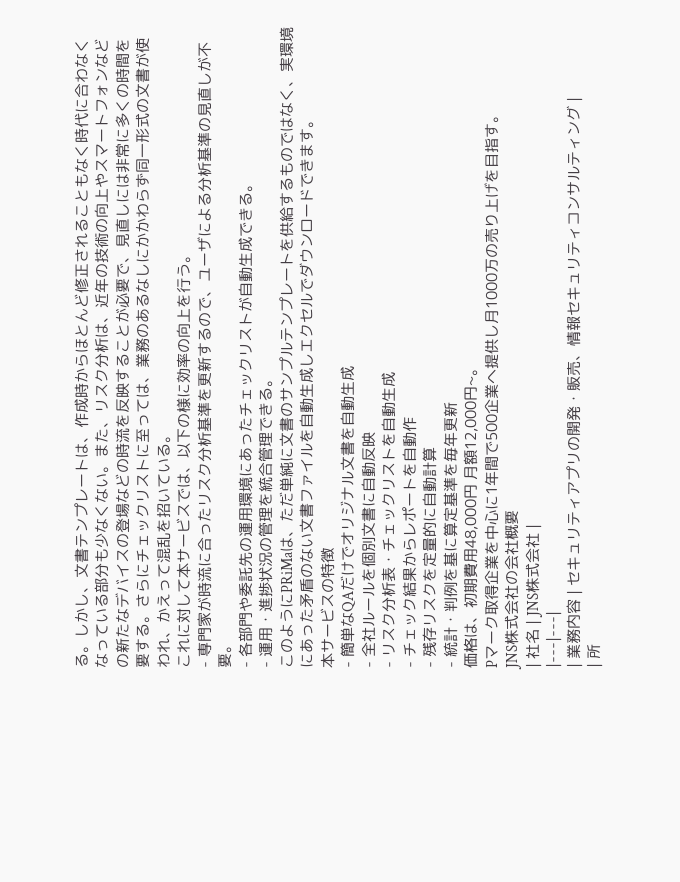る。しかし、文書テンプレートは、作成時からほとんど修正されることもなく時代に合わなくなっている部分も少なくない。また、リスク分析は、近年の技術の向上やスマートフォンなどの新たなデバイスの登場などの時流を反映することが必要で、見直しには非常に多くの時間を要する。さらにチェックリストに至っては、業務のあるなしにかかわらず同一形式の文書が使われ、かえって混乱を招いている。
これに対して本サービスでは、以下の様に効率の向上を行う。
- 専門家が時流に合ったリスク分析基準を更新するので、ユーザによる分析基準の見直しが不要。
- 各部門や委託先の運用環境にあったチェックリストが自動生成できる。
- 運用・進捗状況の管理を統合管理できる。
このようにPRiMaは、ただ単純に文書のサンプルテンプレートを供給するものではなく、実環境にあった矛盾のない文書ファイルを自動生成しエクセルでダウンロードできます。
本サービスの特徴
- 簡単なQAだけでオリジナル文書を自動生成
- 全社ルールを個別文書に自動反映
- リスク分析表・チェックリストを自動生成
- チェック結果からレポートを自動作
- 残存リスクを定量的に自動計算
- 統計・判例を基に算定基準を毎年更新
価格は、初期費用48,000円 月額12,000円~。
Pマーク取得企業を中心に1年間で500企業へ提供し月1000万の売り上げを目指す。
JNS株式会社の会社概要
| 社名 | JNS株式会社 |
|---|---|
| 業務内容 | セキュリティアプリの開発・販売、情報セキュリティコンサルティング |
| 所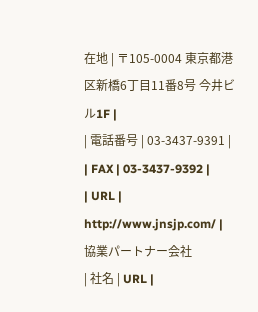在地 | 〒105-0004 東京都港区新橋6丁目11番8号 今井ビル1F |
| 電話番号 | 03-3437-9391 |
| FAX | 03-3437-9392 |
| URL | http://www.jnsjp.com/ |
協業パートナー会社
| 社名 | URL |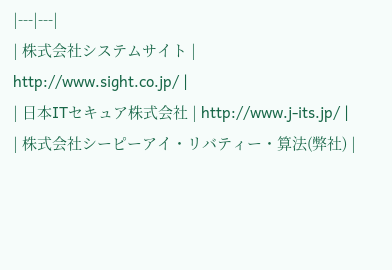|---|---|
| 株式会社システムサイト | http://www.sight.co.jp/ |
| 日本ITセキュア株式会社 | http://www.j-its.jp/ |
| 株式会社シーピーアイ・リバティー・算法(弊社) |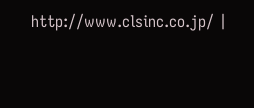http://www.clsinc.co.jp/ |